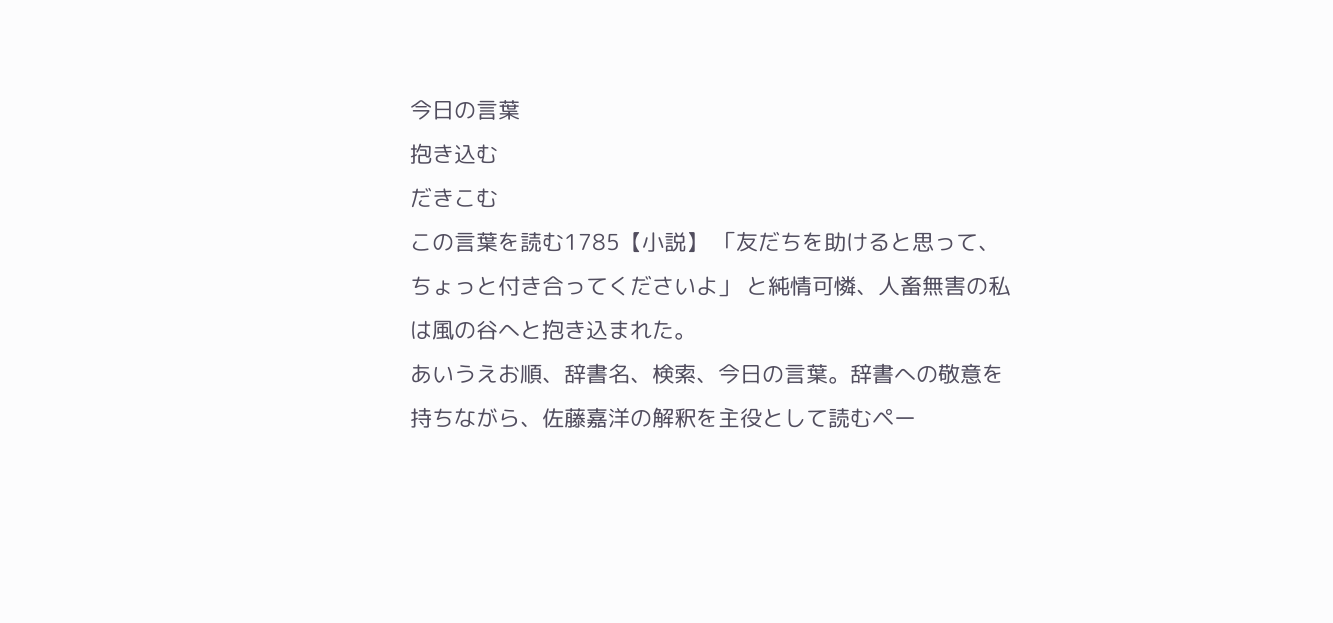今日の言葉
抱き込む
だきこむ
この言葉を読む1785【小説】 「友だちを助けると思って、ちょっと付き合ってくださいよ」 と純情可憐、人畜無害の私は風の谷へと抱き込まれた。
あいうえお順、辞書名、検索、今日の言葉。辞書への敬意を持ちながら、佐藤嘉洋の解釈を主役として読むペー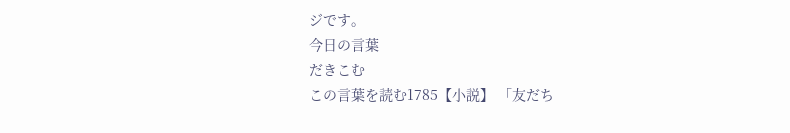ジです。
今日の言葉
だきこむ
この言葉を読む1785【小説】 「友だち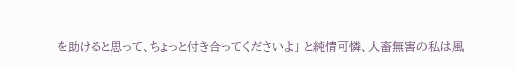を助けると思って、ちょっと付き合ってくださいよ」 と純情可憐、人畜無害の私は風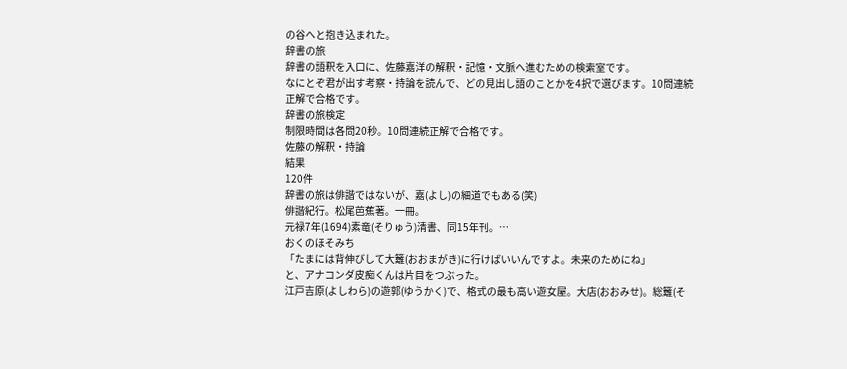の谷へと抱き込まれた。
辞書の旅
辞書の語釈を入口に、佐藤嘉洋の解釈・記憶・文脈へ進むための検索室です。
なにとぞ君が出す考察・持論を読んで、どの見出し語のことかを4択で選びます。10問連続正解で合格です。
辞書の旅検定
制限時間は各問20秒。10問連続正解で合格です。
佐藤の解釈・持論
結果
120件
辞書の旅は俳諧ではないが、嘉(よし)の細道でもある(笑)
俳諧紀行。松尾芭蕉著。一冊。
元禄7年(1694)素竜(そりゅう)清書、同15年刊。…
おくのほそみち
「たまには背伸びして大籬(おおまがき)に行けばいいんですよ。未来のためにね」
と、アナコンダ皮痴くんは片目をつぶった。
江戸吉原(よしわら)の遊郭(ゆうかく)で、格式の最も高い遊女屋。大店(おおみせ)。総籬(そ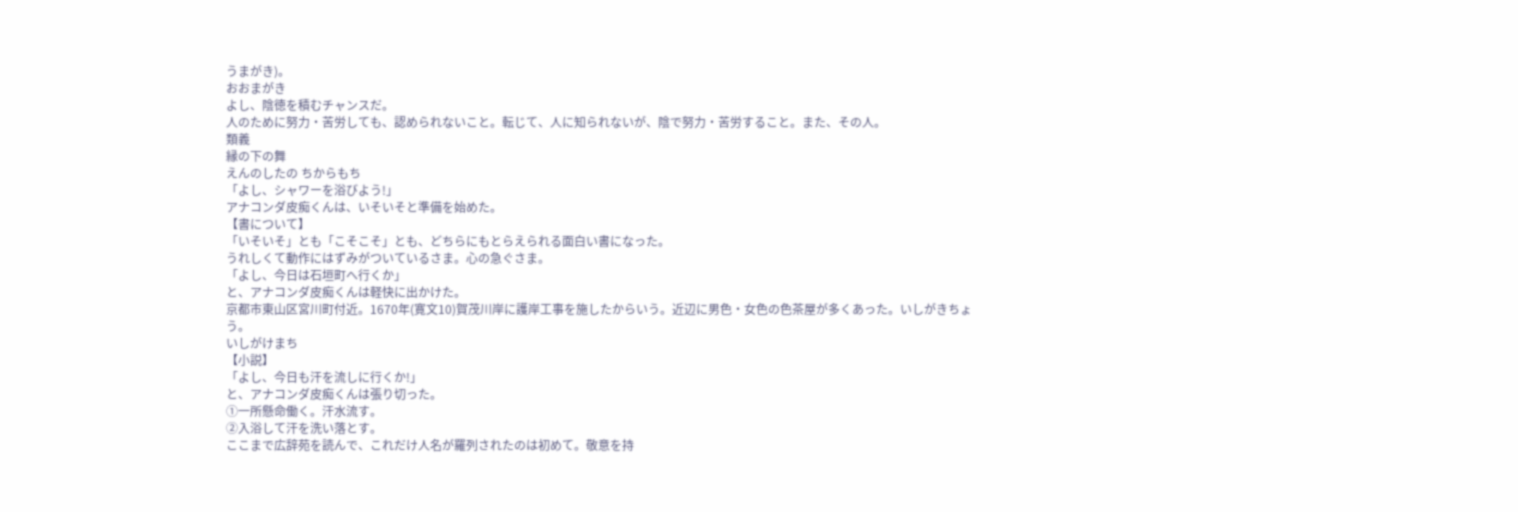うまがき)。
おおまがき
よし、陰徳を積むチャンスだ。
人のために努力・苦労しても、認められないこと。転じて、人に知られないが、陰で努力・苦労すること。また、その人。
類義
縁の下の舞
えんのしたの ちからもち
「よし、シャワーを浴びよう!」
アナコンダ皮痴くんは、いそいそと準備を始めた。
【書について】
「いそいそ」とも「こそこそ」とも、どちらにもとらえられる面白い書になった。
うれしくて動作にはずみがついているさま。心の急ぐさま。
「よし、今日は石垣町へ行くか」
と、アナコンダ皮痴くんは軽快に出かけた。
京都市東山区宮川町付近。1670年(寛文10)賀茂川岸に護岸工事を施したからいう。近辺に男色・女色の色茶屋が多くあった。いしがきちょう。
いしがけまち
【小説】
「よし、今日も汗を流しに行くか!」
と、アナコンダ皮痴くんは張り切った。
①一所懸命働く。汗水流す。
②入浴して汗を洗い落とす。
ここまで広辞苑を読んで、これだけ人名が羅列されたのは初めて。敬意を持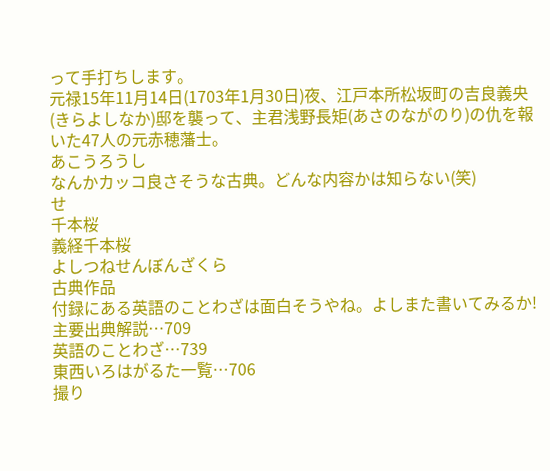って手打ちします。
元禄15年11月14日(1703年1月30日)夜、江戸本所松坂町の吉良義央(きらよしなか)邸を襲って、主君浅野長矩(あさのながのり)の仇を報いた47人の元赤穂藩士。
あこうろうし
なんかカッコ良さそうな古典。どんな内容かは知らない(笑)
せ
千本桜
義経千本桜
よしつねせんぼんざくら
古典作品
付録にある英語のことわざは面白そうやね。よしまた書いてみるか!
主要出典解説…709
英語のことわざ…739
東西いろはがるた一覧…706
撮り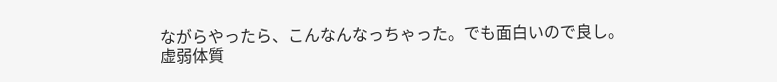ながらやったら、こんなんなっちゃった。でも面白いので良し。
虚弱体質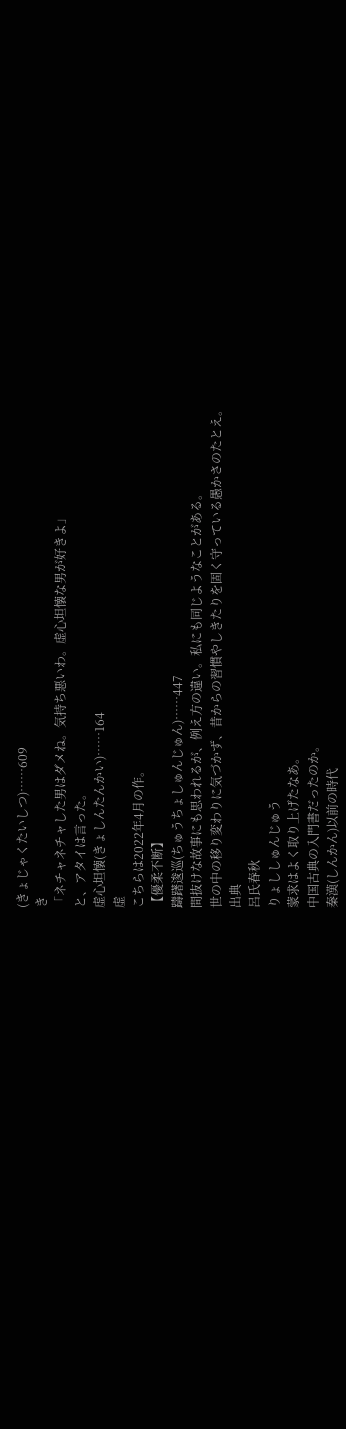(きょじゃくたいしつ)……609
き
「ネチャネチャした男はダメね。気持ち悪いわ。虚心坦懐な男が好きよ」
と、アタイは言った。
虚心坦懐(きょしんたんかい)……164
虚
こちらは2022年4月の作。
【優柔不断】
躊躇逡巡(ちゅうちょしゅんじゅん)……447
間抜けな故事にも思われるが、例え方の違い。私にも同じようなことがある。
世の中の移り変わりに気づかず、昔からの習慣やしきたりを固く守っている愚かさのたとえ。
出典
呂氏春秋
りょししゅんじゅう
蒙求はよく取り上げたなあ。
中国古典の入門書だったのか。
秦漢(しんかん)以前の時代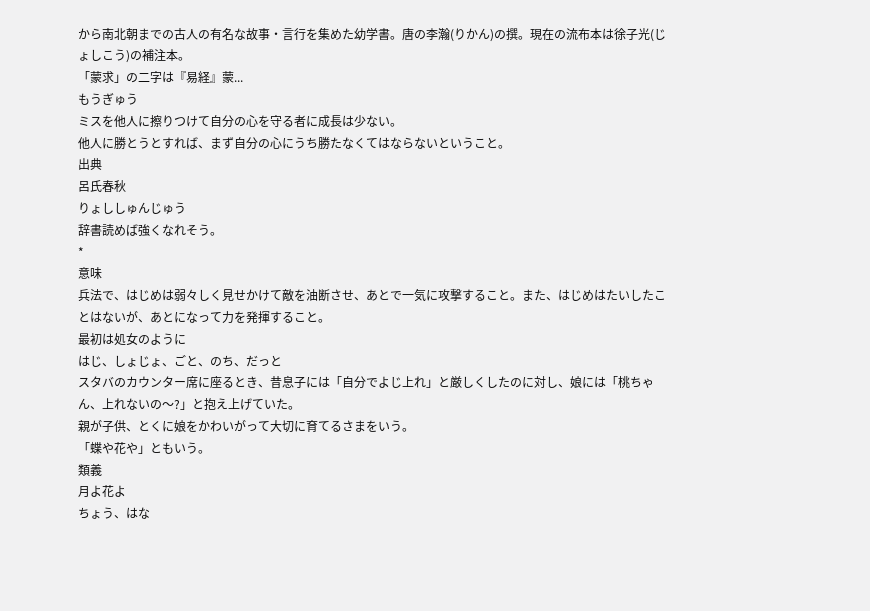から南北朝までの古人の有名な故事・言行を集めた幼学書。唐の李瀚(りかん)の撰。現在の流布本は徐子光(じょしこう)の補注本。
「蒙求」の二字は『易経』蒙...
もうぎゅう
ミスを他人に擦りつけて自分の心を守る者に成長は少ない。
他人に勝とうとすれば、まず自分の心にうち勝たなくてはならないということ。
出典
呂氏春秋
りょししゅんじゅう
辞書読めば強くなれそう。
*
意味
兵法で、はじめは弱々しく見せかけて敵を油断させ、あとで一気に攻撃すること。また、はじめはたいしたことはないが、あとになって力を発揮すること。
最初は処女のように
はじ、しょじょ、ごと、のち、だっと
スタバのカウンター席に座るとき、昔息子には「自分でよじ上れ」と厳しくしたのに対し、娘には「桃ちゃん、上れないの〜?」と抱え上げていた。
親が子供、とくに娘をかわいがって大切に育てるさまをいう。
「蝶や花や」ともいう。
類義
月よ花よ
ちょう、はな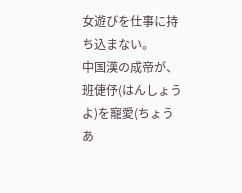女遊びを仕事に持ち込まない。
中国漢の成帝が、班倢伃(はんしょうよ)を寵愛(ちょうあ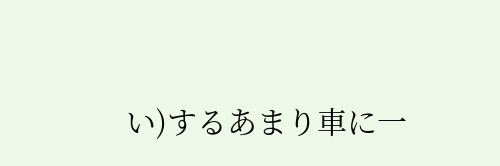い)するあまり車に一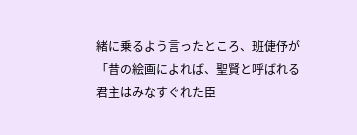緒に乗るよう言ったところ、班倢伃が
「昔の絵画によれば、聖賢と呼ばれる君主はみなすぐれた臣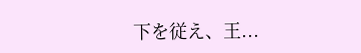下を従え、王...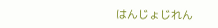はんじょじれん